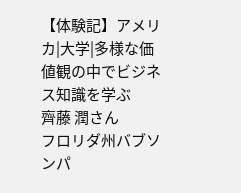【体験記】アメリカ|大学|多様な価値観の中でビジネス知識を学ぶ
齊藤 潤さん
フロリダ州バブソンパ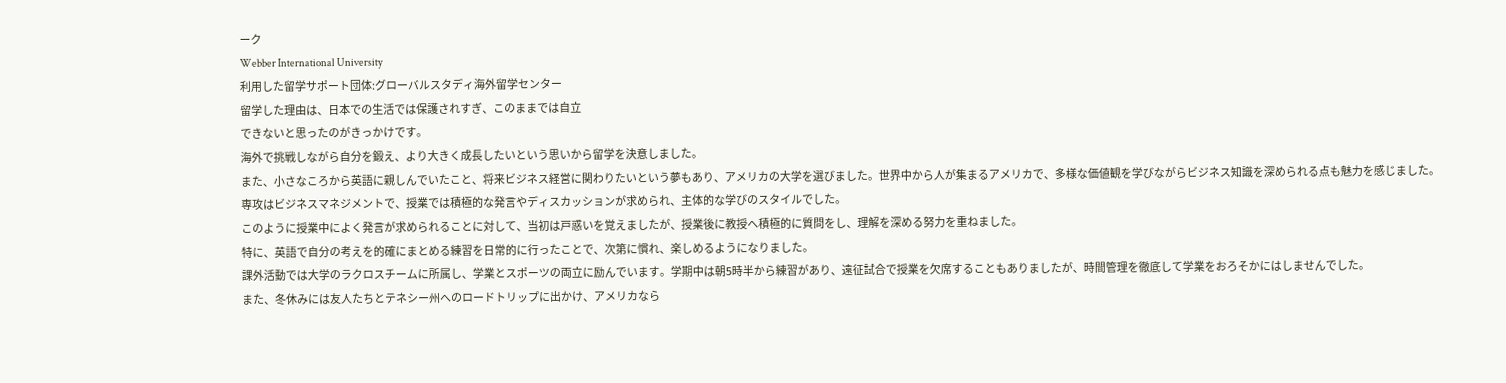ーク
Webber International University
利用した留学サポート団体:グローバルスタディ海外留学センター
留学した理由は、日本での生活では保護されすぎ、このままでは自立
できないと思ったのがきっかけです。
海外で挑戦しながら自分を鍛え、より大きく成長したいという思いから留学を決意しました。
また、小さなころから英語に親しんでいたこと、将来ビジネス経営に関わりたいという夢もあり、アメリカの大学を選びました。世界中から人が集まるアメリカで、多様な価値観を学びながらビジネス知識を深められる点も魅力を感じました。
専攻はビジネスマネジメントで、授業では積極的な発言やディスカッションが求められ、主体的な学びのスタイルでした。
このように授業中によく発言が求められることに対して、当初は戸惑いを覚えましたが、授業後に教授へ積極的に質問をし、理解を深める努力を重ねました。
特に、英語で自分の考えを的確にまとめる練習を日常的に行ったことで、次第に慣れ、楽しめるようになりました。
課外活動では大学のラクロスチームに所属し、学業とスポーツの両立に励んでいます。学期中は朝5時半から練習があり、遠征試合で授業を欠席することもありましたが、時間管理を徹底して学業をおろそかにはしませんでした。
また、冬休みには友人たちとテネシー州へのロードトリップに出かけ、アメリカなら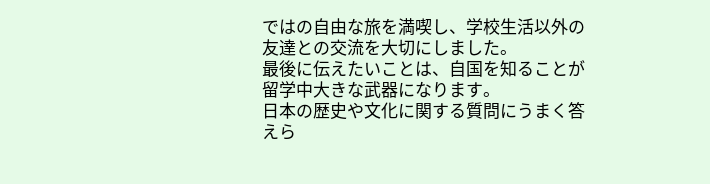ではの自由な旅を満喫し、学校生活以外の友達との交流を大切にしました。
最後に伝えたいことは、自国を知ることが留学中大きな武器になります。
日本の歴史や文化に関する質問にうまく答えら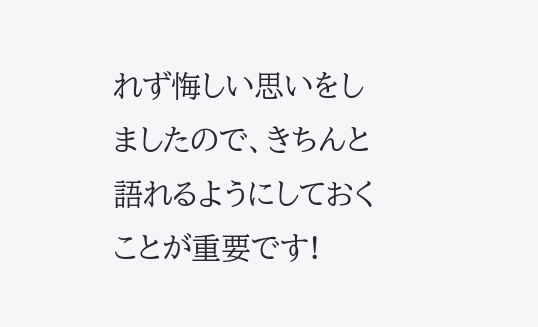れず悔しい思いをしましたので、きちんと語れるようにしておくことが重要です!